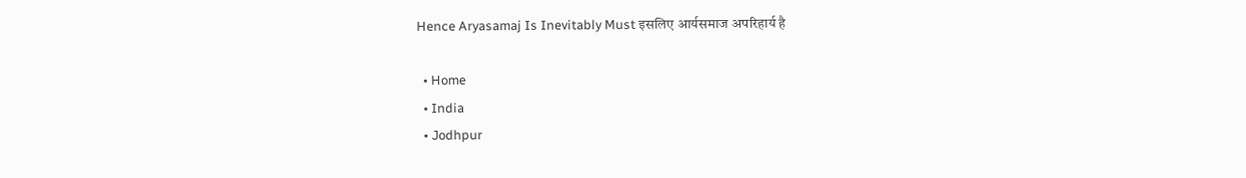Hence Aryasamaj Is Inevitably Must इसलिए आर्यसमाज अपरिहार्य है

  • Home
  • India
  • Jodhpur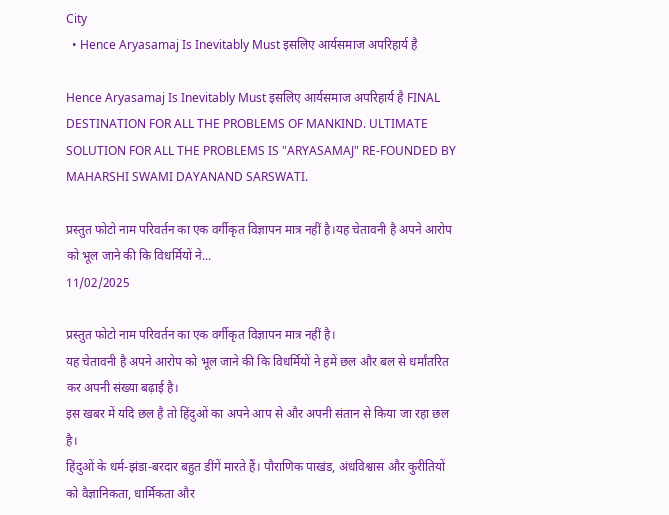City
  • Hence Aryasamaj Is Inevitably Must इसलिए आर्यसमाज अपरिहार्य है

Hence Aryasamaj Is Inevitably Must इसलिए आर्यसमाज अपरिहार्य है FINAL DESTINATION FOR ALL THE PROBLEMS OF MANKIND. ULTIMATE SOLUTION FOR ALL THE PROBLEMS IS "ARYASAMAJ" RE-FOUNDED BY MAHARSHI SWAMI DAYANAND SARSWATI.

प्रस्तुत फोटो नाम परिवर्तन का एक वर्गीकृत विज्ञापन मात्र नहीं है।यह चेतावनी है अपने आरोप को भूल जाने की कि विधर्मियों ने...
11/02/2025

प्रस्तुत फोटो नाम परिवर्तन का एक वर्गीकृत विज्ञापन मात्र नहीं है।
यह चेतावनी है अपने आरोप को भूल जाने की कि विधर्मियों ने हमें छल और बल से धर्मांतरित कर अपनी संख्या बढ़ाई है।
इस खबर में यदि छल है तो हिंदुओं का अपने आप से और अपनी संतान से किया जा रहा छल है।
हिंदुओं के धर्म-झंडा-बरदार बहुत डींगें मारते हैं। पौराणिक पाखंड, अंधविश्वास और कुरीतियों को वैज्ञानिकता, धार्मिकता और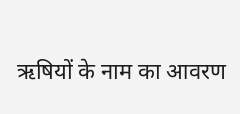ऋषियों के नाम का आवरण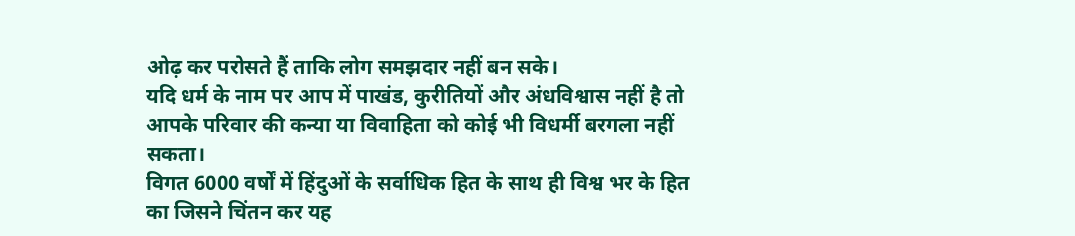ओढ़ कर परोसते हैं ताकि लोग समझदार नहीं बन सके।
यदि धर्म के नाम पर आप में पाखंड, कुरीतियों और अंधविश्वास नहीं है तो आपके परिवार की कन्या या विवाहिता को कोई भी विधर्मी बरगला नहीं सकता।
विगत 6000 वर्षों में हिंदुओं के सर्वाधिक हित के साथ ही विश्व भर के हित का जिसने चिंतन कर यह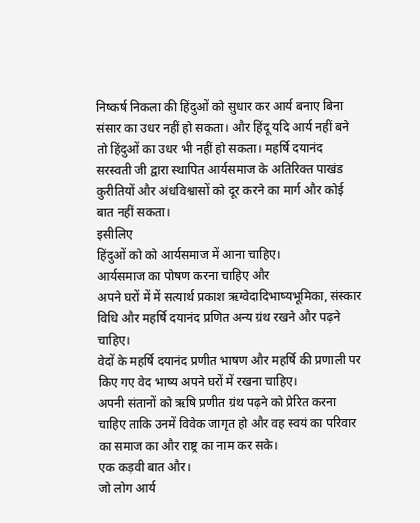निष्कर्ष निकला की हिंदुओं को सुधार कर आर्य बनाए बिना संसार का उधर नहीं हो सकता। और हिंदू यदि आर्य नहीं बने तो हिंदुओं का उधर भी नहीं हो सकता। महर्षि दयानंद सरस्वती जी द्वारा स्थापित आर्यसमाज के अतिरिक्त पाखंड कुरीतियों और अंधविश्वासों को दूर करने का मार्ग और कोई बात नहीं सकता।
इसीलिए
हिंदुओं को को आर्यसमाज में आना चाहिए।
आर्यसमाज का पोषण करना चाहिए और
अपने घरों में में सत्यार्थ प्रकाश ऋग्वेदादिभाष्यभूमिका, संस्कार विधि और महर्षि दयानंद प्रणित अन्य ग्रंथ रखने और पढ़ने चाहिए।
वेदों के महर्षि दयानंद प्रणीत भाषण और महर्षि की प्रणाली पर किए गए वेद भाष्य अपने घरों में रखना चाहिए।
अपनी संतानों को ऋषि प्रणीत ग्रंथ पढ़ने को प्रेरित करना चाहिए ताकि उनमें विवेक जागृत हो और वह स्वयं का परिवार का समाज का और राष्ट्र का नाम कर सके।
एक कड़वी बात और।
जो लोग आर्य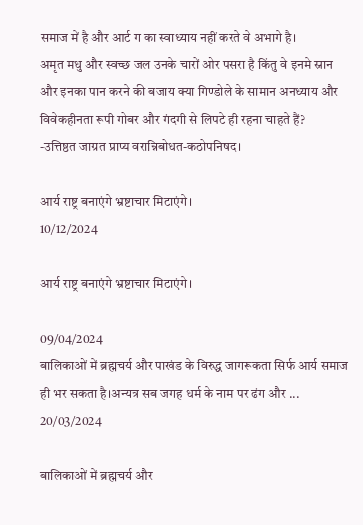समाज में है और आर्ट ग का स्वाध्याय नहीं करते वे अभागे है।
अमृत मधु और स्वच्छ जल उनके चारों ओर पसरा है किंतु वे इनमे स्नान और इनका पान करने की बजाय क्या गिण्डोले के सामान अनध्याय और विवेकहीनता रूपी गोबर और गंदगी से लिपटे ही रहना चाहते हैं?
-उत्तिष्ठत जाग्रत प्राप्य वरान्निबोधत-कठोपनिषद।

आर्य राष्ट्र बनाएंगे भ्रष्टाचार मिटाएंगे।
10/12/2024

आर्य राष्ट्र बनाएंगे भ्रष्टाचार मिटाएंगे।

09/04/2024
बालिकाओं में ब्रह्मचर्य और पाखंड के विरुद्ध जागरूकता सिर्फ आर्य समाज ही भर सकता है।अन्यत्र सब जगह धर्म के नाम पर ढंग और ...
20/03/2024

बालिकाओं में ब्रह्मचर्य और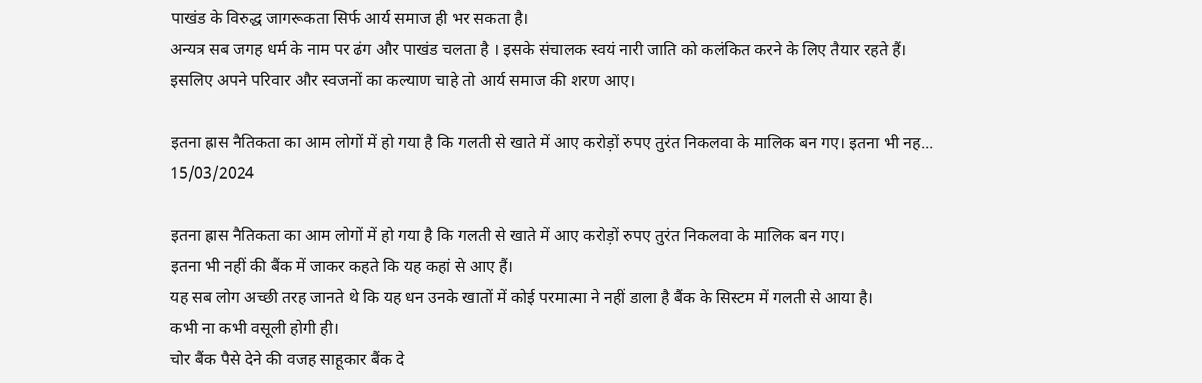पाखंड के विरुद्ध जागरूकता सिर्फ आर्य समाज ही भर सकता है।
अन्यत्र सब जगह धर्म के नाम पर ढंग और पाखंड चलता है । इसके संचालक स्वयं नारी जाति को कलंकित करने के लिए तैयार रहते हैं।
इसलिए अपने परिवार और स्वजनों का कल्याण चाहे तो आर्य समाज की शरण आए।

इतना ह्रास नैतिकता का आम लोगों में हो गया है कि गलती से खाते में आए करोड़ों रुपए तुरंत निकलवा के मालिक बन गए। इतना भी नह...
15/03/2024

इतना ह्रास नैतिकता का आम लोगों में हो गया है कि गलती से खाते में आए करोड़ों रुपए तुरंत निकलवा के मालिक बन गए।
इतना भी नहीं की बैंक में जाकर कहते कि यह कहां से आए हैं।
यह सब लोग अच्छी तरह जानते थे कि यह धन उनके खातों में कोई परमात्मा ने नहीं डाला है बैंक के सिस्टम में गलती से आया है।
कभी ना कभी वसूली होगी ही।
चोर बैंक पैसे देने की वजह साहूकार बैंक दे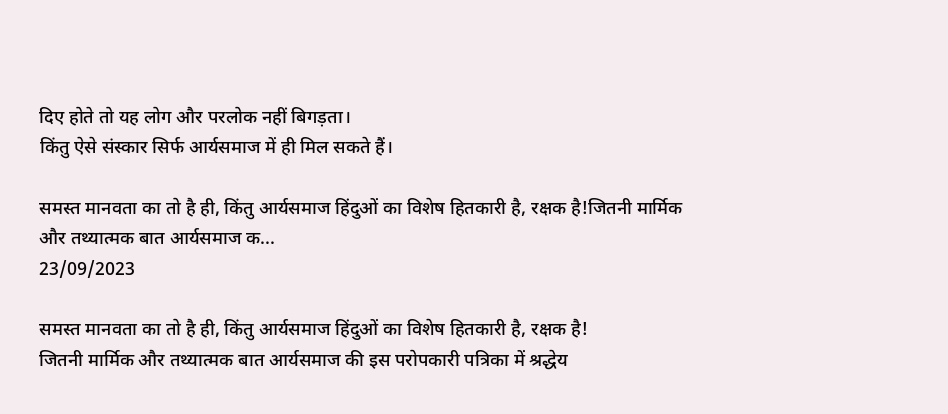दिए होते तो यह लोग और परलोक नहीं बिगड़ता।
किंतु ऐसे संस्कार सिर्फ आर्यसमाज में ही मिल सकते हैं।

समस्त मानवता का तो है ही, किंतु आर्यसमाज हिंदुओं का विशेष हितकारी है, रक्षक है!जितनी मार्मिक और तथ्यात्मक बात आर्यसमाज क...
23/09/2023

समस्त मानवता का तो है ही, किंतु आर्यसमाज हिंदुओं का विशेष हितकारी है, रक्षक है!
जितनी मार्मिक और तथ्यात्मक बात आर्यसमाज की इस परोपकारी पत्रिका में श्रद्धेय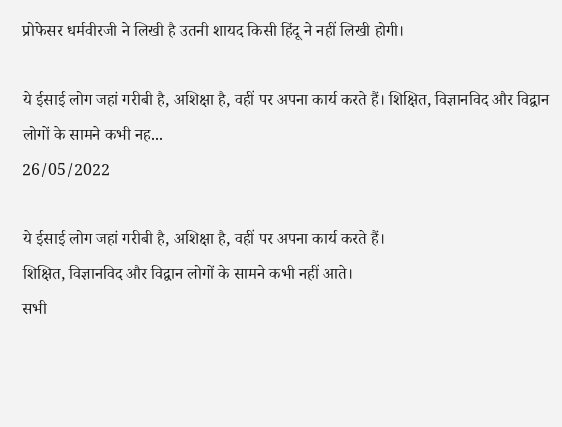प्रोफेसर धर्मवीरजी ने लिखी है उतनी शायद किसी हिंदू ने नहीं लिखी होगी।

ये ईसाई लोग जहां गरीबी है, अशिक्षा है, वहीं पर अपना कार्य करते हैं। शिक्षित, विज्ञानविद और विद्वान लोगों के सामने कभी नह...
26/05/2022

ये ईसाई लोग जहां गरीबी है, अशिक्षा है, वहीं पर अपना कार्य करते हैं।
शिक्षित, विज्ञानविद और विद्वान लोगों के सामने कभी नहीं आते।
सभी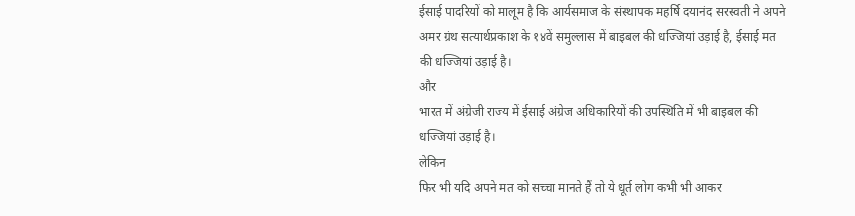ईसाई पादरियों को मालूम है कि आर्यसमाज के संस्थापक महर्षि दयानंद सरस्वती ने अपने अमर ग्रंथ सत्यार्थप्रकाश के १४वें समुल्लास में बाइबल की धज्जियां उड़ाई है, ईसाई मत की धज्जियां उड़ाई है।
और
भारत में अंग्रेजी राज्य में ईसाई अंग्रेज अधिकारियों की उपस्थिति में भी बाइबल की धज्जियां उड़ाई है।
लेकिन
फिर भी यदि अपने मत को सच्चा मानते हैं तो ये धूर्त लोग कभी भी आकर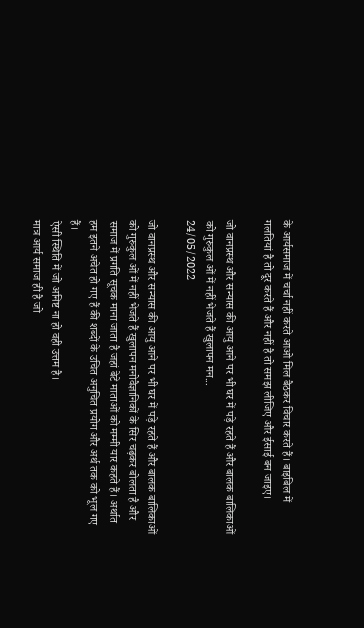के आर्यसमाज में चर्चा नहीं करते आओ मिल बैठकर विचार करते हैं। बाइबिल में गलतियां है तो दूर करते हैं और नहीं है तो समझ लीजिए और ईसाई बन जाइए।

जो वानप्रस्थ और सन्यास की आयु आने पर भी घर में पड़े रहते हैं और बालक बालिकाओं को गुरुकुल ओं में नहीं भेजते हैं खुलापन मन...
24/05/2022

जो वानप्रस्थ और सन्यास की आयु आने पर भी घर में पड़े रहते हैं और बालक बालिकाओं को गुरुकुल ओं में नहीं भेजते हैं खुलापन मनोवैज्ञानिकों के सिर चढ़कर बोलता है और समाज में प्रगति सूचक माना जाता है जहां बेटे माताओं को मम्मी यार कहते हैं। अर्थात हम इतने अचेत हो गए हैं की शब्दों के उचित अनुचित प्रयोग और अर्थ तक को भूल गए हैं।
ऐसी स्थिति में जो अनिष्ट ना हो वही उत्तम है।
मात्र आर्य समाज ही है जो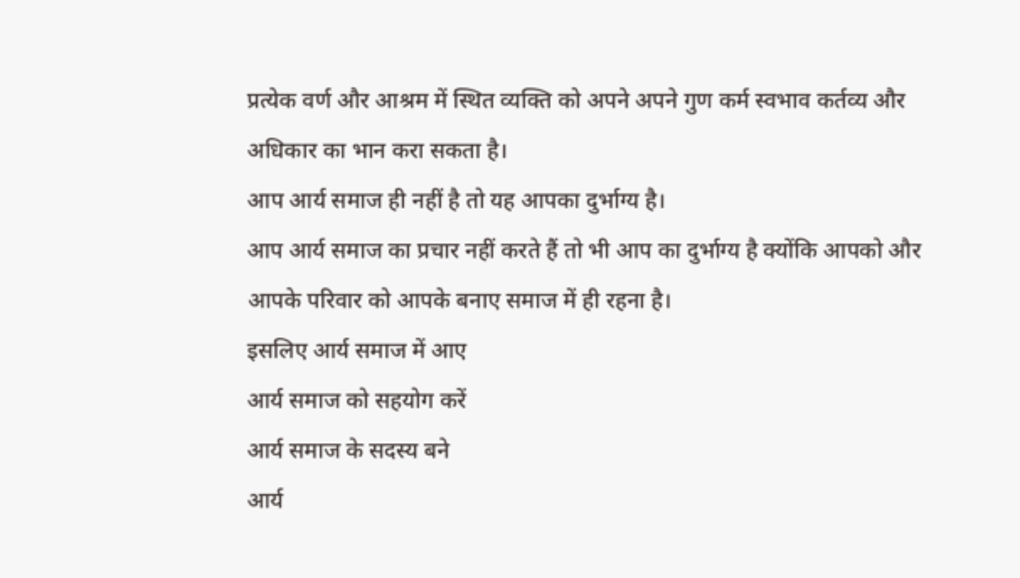प्रत्येक वर्ण और आश्रम में स्थित व्यक्ति को अपने अपने गुण कर्म स्वभाव कर्तव्य और अधिकार का भान करा सकता है।
आप आर्य समाज ही नहीं है तो यह आपका दुर्भाग्य है।
आप आर्य समाज का प्रचार नहीं करते हैं तो भी आप का दुर्भाग्य है क्योंकि आपको और आपके परिवार को आपके बनाए समाज में ही रहना है।
इसलिए आर्य समाज में आए
आर्य समाज को सहयोग करें
आर्य समाज के सदस्य बने
आर्य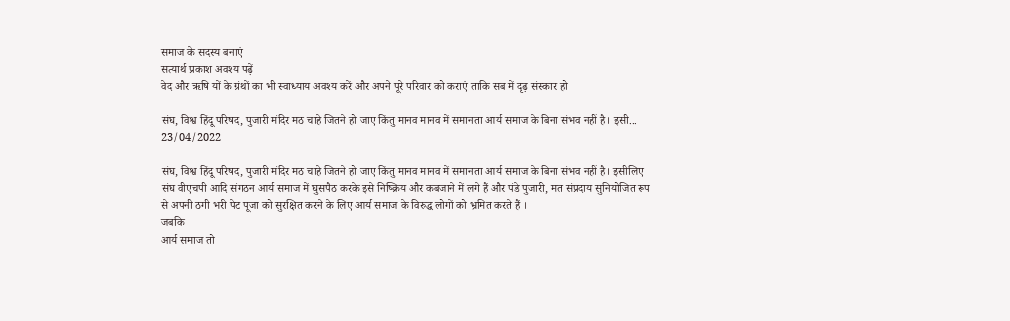समाज के सदस्य बनाएं
सत्यार्थ प्रकाश अवश्य पढ़ें
वेद और ऋषि यों के ग्रंथों का भी स्वाध्याय अवश्य करें और अपने पूरे परिवार को कराएं ताकि सब में दृढ़ संस्कार हो

संघ, विश्व हिंदू परिषद, पुजारी मंदिर मठ चाहे जितने हो जाए किंतु मानव मानव में समानता आर्य समाज के बिना संभव नहीं है। इसी...
23/04/2022

संघ, विश्व हिंदू परिषद, पुजारी मंदिर मठ चाहे जितने हो जाए किंतु मानव मानव में समानता आर्य समाज के बिना संभव नहीं है। इसीलिए संघ वीएचपी आदि संगठन आर्य समाज में घुसपैठ करके इसे निष्क्रिय और कबजाने में लगे हैं और पंडे पुजारी, मत संप्रदाय सुनियोजित रूप से अपनी ठगी भरी पेट पूजा को सुरक्षित करने के लिए आर्य समाज के विरुद्ध लोगों को भ्रमित करते हैं ।
जबकि
आर्य समाज तो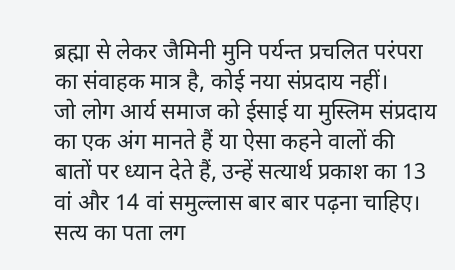ब्रह्मा से लेकर जैमिनी मुनि पर्यन्त प्रचलित परंपरा का संवाहक मात्र है, कोई नया संप्रदाय नहीं।
जो लोग आर्य समाज को ईसाई या मुस्लिम संप्रदाय का एक अंग मानते हैं या ऐसा कहने वालों की बातों पर ध्यान देते हैं, उन्हें सत्यार्थ प्रकाश का 13 वां और 14 वां समुल्लास बार बार पढ़ना चाहिए।
सत्य का पता लग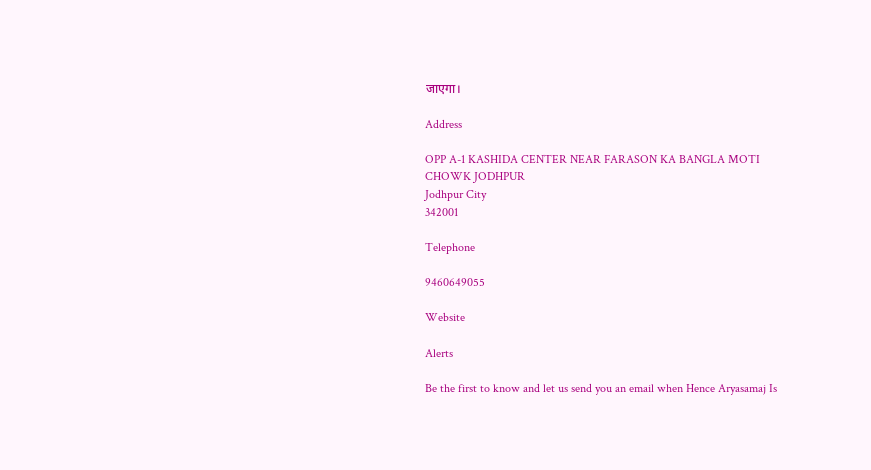जाएगा।

Address

OPP A-1 KASHIDA CENTER NEAR FARASON KA BANGLA MOTI CHOWK JODHPUR
Jodhpur City
342001

Telephone

9460649055

Website

Alerts

Be the first to know and let us send you an email when Hence Aryasamaj Is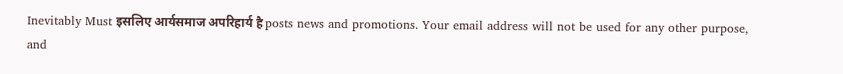Inevitably Must इसलिए आर्यसमाज अपरिहार्य है posts news and promotions. Your email address will not be used for any other purpose, and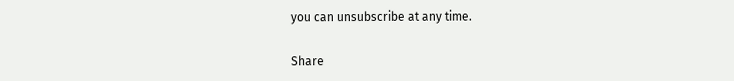you can unsubscribe at any time.

Share